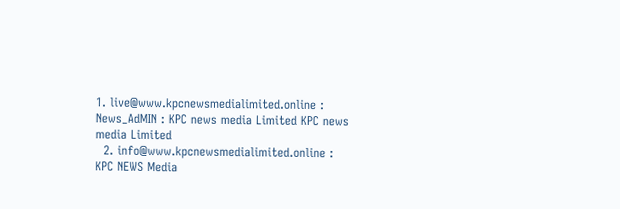1. live@www.kpcnewsmedialimited.online : News_AdMIN : KPC news media Limited KPC news media Limited
  2. info@www.kpcnewsmedialimited.online : KPC NEWS Media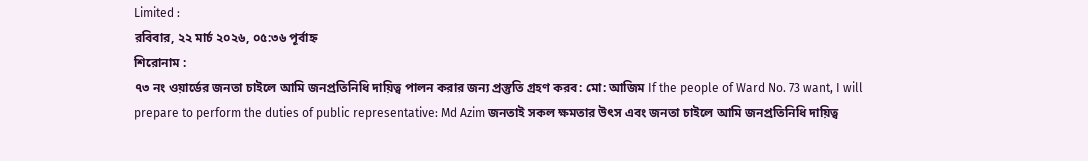Limited :
রবিবার, ২২ মার্চ ২০২৬, ০৫:৩৬ পূর্বাহ্ন
শিরোনাম :
৭৩ নং ওয়ার্ডের জনতা চাইলে আমি জনপ্রতিনিধি দায়িত্ব পালন করার জন্য প্রস্তুতি গ্রহণ করব: মো: আজিম If the people of Ward No. 73 want, I will prepare to perform the duties of public representative: Md Azim জনতাই সকল ক্ষমতার উৎস এবং জনতা চাইলে আমি জনপ্রতিনিধি দায়িত্ব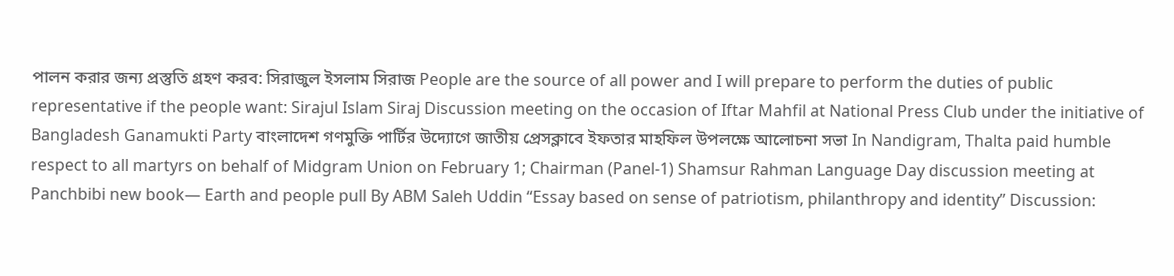পালন করার জন্য প্রস্তুতি গ্রহণ করব: সিরাজুল ইসলাম সিরাজ People are the source of all power and I will prepare to perform the duties of public representative if the people want: Sirajul Islam Siraj Discussion meeting on the occasion of Iftar Mahfil at National Press Club under the initiative of Bangladesh Ganamukti Party বাংলাদেশ গণমুক্তি পার্টির উদ্যোগে জাতীয় প্রেসক্লাবে ইফতার মাহফিল উপলক্ষে আলোচনা সভা In Nandigram, Thalta paid humble respect to all martyrs on behalf of Midgram Union on February 1; Chairman (Panel-1) Shamsur Rahman Language Day discussion meeting at Panchbibi new book— Earth and people pull By ABM Saleh Uddin “Essay based on sense of patriotism, philanthropy and identity” Discussion: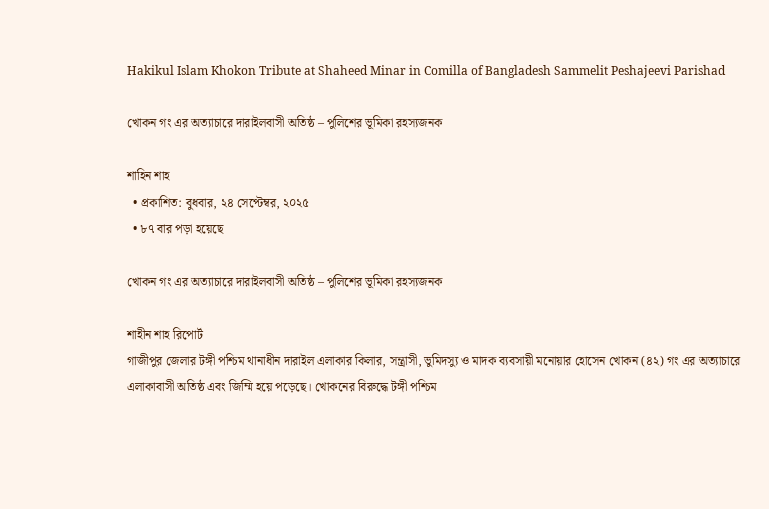Hakikul Islam Khokon Tribute at Shaheed Minar in Comilla of Bangladesh Sammelit Peshajeevi Parishad

খোকন গং এর অত্যাচারে দারাইলবাসী অতিষ্ঠ – পুলিশের ভূমিকা রহস্যজনক

শাহিন শাহ
  • প্রকাশিত: বুধবার, ২৪ সেপ্টেম্বর, ২০২৫
  • ৮৭ বার পড়া হয়েছে

খোকন গং এর অত্যাচারে দারাইলবাসী অতিষ্ঠ – পুলিশের ভূমিকা রহস্যজনক

শাহীন শাহ রিপোর্ট
গাজীপুর জেলার টঙ্গী পশ্চিম থানাধীন দারাইল এলাকার কিলার, সন্ত্রাসী, ভুমিদস্যু ও মাদক ব্যবসায়ী মনোয়ার হোসেন খোকন (৪২) গং এর অত্যাচারে এলাকাবাসী অতিষ্ঠ এবং জিম্মি হয়ে পড়েছে। খোকনের বিরুদ্ধে টঙ্গী পশ্চিম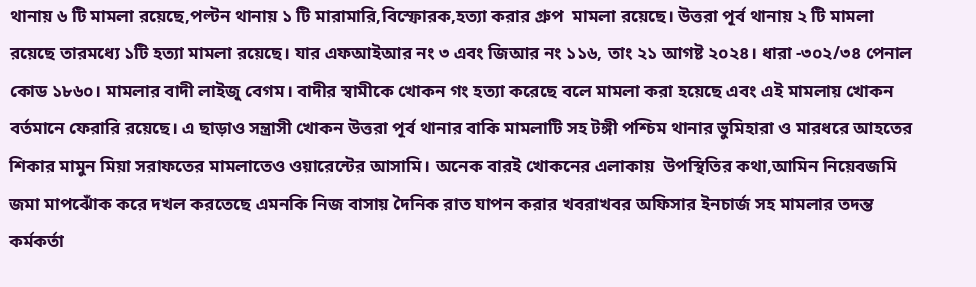থানায় ৬ টি মামলা রয়েছে,পল্টন থানায় ১ টি মারামারি,বিস্ফোরক,হত্যা করার গ্রুপ  মামলা রয়েছে। উত্তরা পূর্ব থানায় ২ টি মামলা রয়েছে তারমধ্যে ১টি হত্যা মামলা রয়েছে। যার এফআইআর নং ৩ এবং জিআর নং ১১৬, তাং ২১ আগষ্ট ২০২৪। ধারা -৩০২/৩৪ পেনাল কোড ১৮৬০। মামলার বাদী লাইজু বেগম। বাদীর স্বামীকে খোকন গং হত্যা করেছে বলে মামলা করা হয়েছে এবং এই মামলায় খোকন বর্তমানে ফেরারি রয়েছে। এ ছাড়াও সন্ত্রাসী খোকন উত্তরা পূর্ব থানার বাকি মামলাটি সহ টঙ্গী পশ্চিম থানার ভুমিহারা ও মারধরে আহতের শিকার মামুন মিয়া সরাফতের মামলাতেও ওয়ারেন্টের আসামি। অনেক বারই খোকনের এলাকায়  উপস্থিতির কথা,আমিন নিয়েবজমি জমা মাপঝোঁক করে দখল করতেছে এমনকি নিজ বাসায় দৈনিক রাত যাপন করার খবরাখবর অফিসার ইনচার্জ সহ মামলার তদন্ত কর্মকর্তা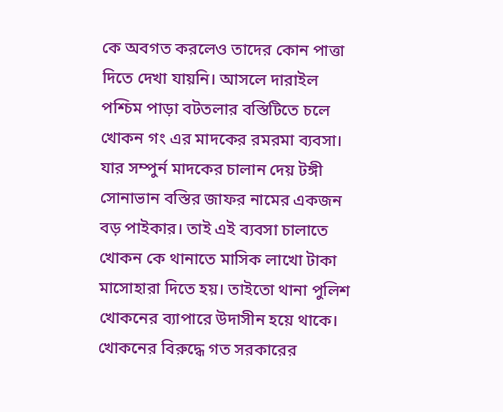কে অবগত করলেও তাদের কোন পাত্তা দিতে দেখা যায়নি। আসলে দারাইল পশ্চিম পাড়া বটতলার বস্তিটিতে চলে খোকন গং এর মাদকের রমরমা ব্যবসা। যার সম্পুর্ন মাদকের চালান দেয় টঙ্গী সোনাভান বস্তির জাফর নামের একজন বড় পাইকার। তাই এই ব্যবসা চালাতে খোকন কে থানাতে মাসিক লাখো টাকা মাসোহারা দিতে হয়। তাইতো থানা পুলিশ খোকনের ব্যাপারে উদাসীন হয়ে থাকে। খোকনের বিরুদ্ধে গত সরকারের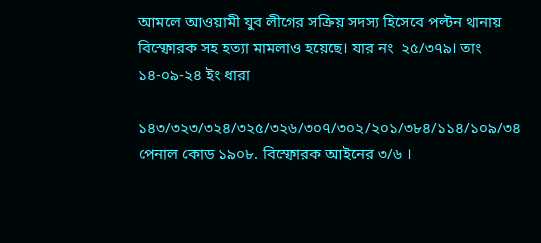আমলে আওয়ামী যুব লীগের সক্রিয় সদস্য হিসেবে পল্টন থানায় বিস্ফোরক সহ হত্যা মামলাও হয়েছে। যার নং  ২৫/৩৭৯। তাং ১৪-০৯-২৪ ইং ধারা

১৪৩/৩২৩/৩২৪/৩২৫/৩২৬/৩০৭/৩০২/২০১/৩৮৪/১১৪/১০৯/৩৪ পেনাল কোড ১৯০৮. বিস্ফোরক আইনের ৩/৬ ।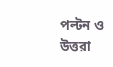পল্টন ও উত্তরা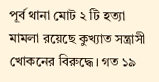পূর্ব থানা মোট ২ টি হত্যা মামলা রয়েছে কুখ্যাত সন্ত্রাসী খোকনের বিরুদ্ধে। গত ১৯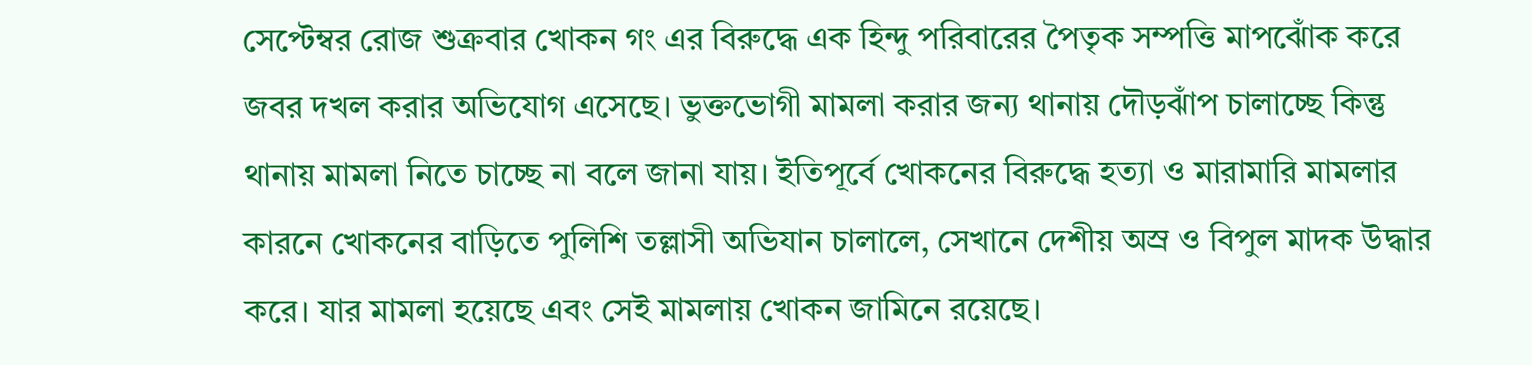সেপ্টেম্বর রোজ শুক্রবার খোকন গং এর বিরুদ্ধে এক হিন্দু পরিবারের পৈতৃক সম্পত্তি মাপঝোঁক করে জবর দখল করার অভিযোগ এসেছে। ভুক্তভোগী মামলা করার জন্য থানায় দৌড়ঝাঁপ চালাচ্ছে কিন্তু থানায় মামলা নিতে চাচ্ছে না বলে জানা যায়। ইতিপূর্বে খোকনের বিরুদ্ধে হত্যা ও মারামারি মামলার কারনে খোকনের বাড়িতে পুলিশি তল্লাসী অভিযান চালালে, সেখানে দেশীয় অস্র ও বিপুল মাদক উদ্ধার করে। যার মামলা হয়েছে এবং সেই মামলায় খোকন জামিনে রয়েছে।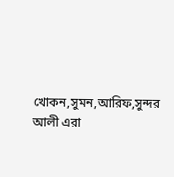খোকন,সুমন,আরিফ,সুন্দর আলী এরা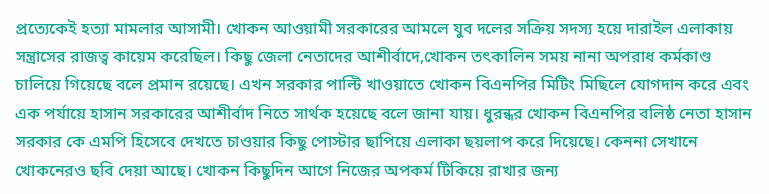প্রত্যেকেই হত্যা মামলার আসামী। খোকন আওয়ামী সরকারের আমলে যুব দলের সক্রিয় সদস্য হয়ে দারাইল এলাকায় সন্ত্রাসের রাজত্ব কায়েম করেছিল। কিছু জেলা নেতাদের আশীর্বাদে,খোকন তৎকালিন সময় নানা অপরাধ কর্মকাণ্ড চালিয়ে গিয়েছে বলে প্রমান রয়েছে। এখন সরকার পাল্টি খাওয়াতে খোকন বিএনপির মিটিং মিছিলে যোগদান করে এবং এক পর্যায়ে হাসান সরকারের আশীর্বাদ নিতে সার্থক হয়েছে বলে জানা যায়। ধুরন্ধর খোকন বিএনপির বলিষ্ঠ নেতা হাসান সরকার কে এমপি হিসেবে দেখতে চাওয়ার কিছু পোস্টার ছাপিয়ে এলাকা ছয়লাপ করে দিয়েছে। কেননা সেখানে খোকনেরও ছবি দেয়া আছে। খোকন কিছুদিন আগে নিজের অপকর্ম টিকিয়ে রাখার জন্য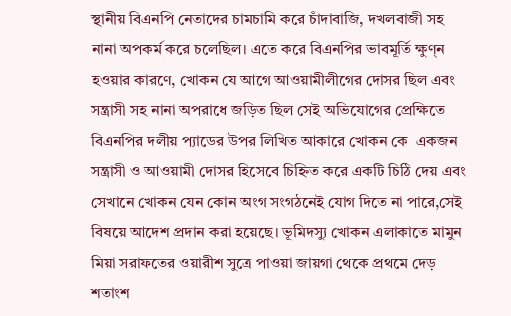স্থানীয় বিএনপি নেতাদের চামচামি করে চাঁদাবাজি, দখলবাজী সহ নানা অপকর্ম করে চলেছিল। এতে করে বিএনপির ভাবমূর্তি ক্ষুণ্ন হওয়ার কারণে, খোকন যে আগে আওয়ামীলীগের দোসর ছিল এবং সন্ত্রাসী সহ নানা অপরাধে জড়িত ছিল সেই অভিযোগের প্রেক্ষিতে বিএনপির দলীয় প্যাডের উপর লিখিত আকারে খোকন কে  একজন  সন্ত্রাসী ও আওয়ামী দোসর হিসেবে চিহ্নিত করে একটি চিঠি দেয় এবং সেখানে খোকন যেন কোন অংগ সংগঠনেই যোগ দিতে না পারে,সেই বিষয়ে আদেশ প্রদান করা হয়েছে। ভূমিদস্যু খোকন এলাকাতে মামুন মিয়া সরাফতের ওয়ারীশ সুত্রে পাওয়া জায়গা থেকে প্রথমে দেড়  শতাংশ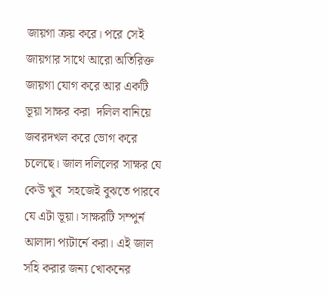জায়গা ক্রয় করে। পরে সেই জায়গার সাথে আরো অতিরিক্ত জায়গা যোগ করে আর একটি ভূয়া সাক্ষর করা  দলিল বানিয়ে জবরদখল করে ভোগ করে চলেছে। জাল দলিলের সাক্ষর যে কেউ খুব  সহজেই বুঝতে পারবে যে এটা ভূয়া। সাক্ষরটি সম্পুর্ন আলাদা প্যটার্নে করা। এই জাল সহি করার জন্য খোকনের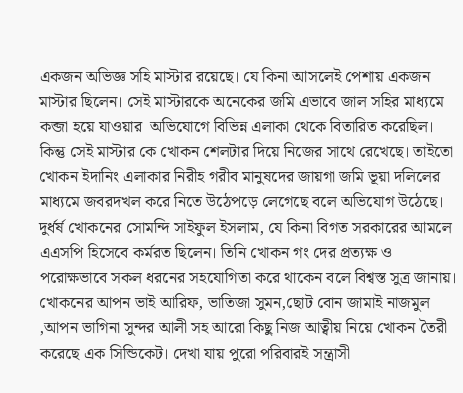একজন অভিজ্ঞ সহি মাস্টার রয়েছে। যে কিনা আসলেই পেশায় একজন মাস্টার ছিলেন। সেই মাস্টারকে অনেকের জমি এভাবে জাল সহির মাধ্যমে কব্জা হয়ে যাওয়ার  অভিযোগে বিভিন্ন এলাকা থেকে বিতারিত করেছিল। কিন্তু সেই মাস্টার কে খোকন শেলটার দিয়ে নিজের সাথে রেখেছে। তাইতো খোকন ইদানিং এলাকার নিরীহ গরীব মানুষদের জায়গা জমি ভূয়া দলিলের মাধ্যমে জবরদখল করে নিতে উঠেপড়ে লেগেছে বলে অভিযোগ উঠেছে। দুর্ধর্ষ খোকনের সোমন্দি সাইফুল ইসলাম, যে কিনা বিগত সরকারের আমলে এএসপি হিসেবে কর্মরত ছিলেন। তিনি খোকন গং দের প্রত্যক্ষ ও পরোক্ষভাবে সকল ধরনের সহযোগিতা করে থাকেন বলে বিশ্বস্ত সুত্র জানায়। খোকনের আপন ভাই আরিফ, ভাতিজা সুমন,ছোট বোন জামাই নাজমুল ,আপন ভাগিনা সুন্দর আলী সহ আরো কিছু নিজ আত্বীয় নিয়ে খোকন তৈরী করেছে এক সিন্ডিকেট। দেখা যায় পুরো পরিবারই সন্ত্রাসী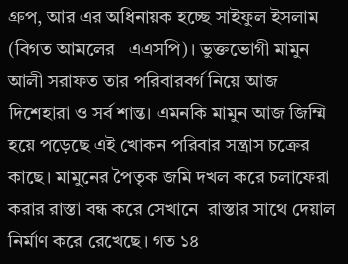গ্রুপ, আর এর অধিনায়ক হচ্ছে সাইফুল ইসলাম (বিগত আমলের   এএসপি)। ভুক্তভোগী মামুন আলী সরাফত তার পরিবারবর্গ নিয়ে আজ দিশেহারা ও সর্ব শান্ত। এমনকি মামুন আজ জিম্মি হয়ে পড়েছে এই খোকন পরিবার সন্ত্রাস চক্রের কাছে। মামুনের পৈতৃক জমি দখল করে চলাফেরা করার রাস্তা বন্ধ করে সেখানে  রাস্তার সাথে দেয়াল নির্মাণ করে রেখেছে। গত ১৪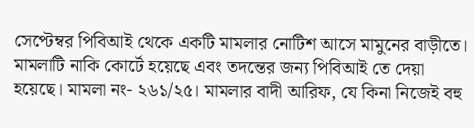সেপ্টেম্বর পিবিআই থেকে একটি মামলার নোটিশ আসে মামুনের বাড়ীতে। মামলাটি নাকি কোর্টে হয়েছে এবং তদন্তের জন্য পিবিআই তে দেয়া হয়েছে। মামলা নং- ২৬১/২৫। মামলার বাদী আরিফ, যে কিনা নিজেই বহু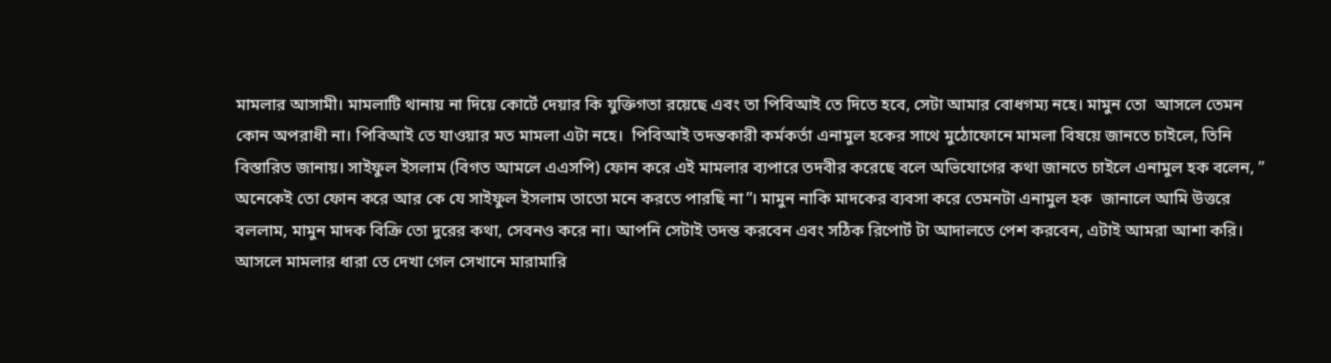মামলার আসামী। মামলাটি থানায় না দিয়ে কোর্টে দেয়ার কি যুক্তিগতা রয়েছে এবং তা পিবিআই তে দিতে হবে, সেটা আমার বোধগম্য নহে। মামুন তো  আসলে তেমন কোন অপরাধী না। পিবিআই তে যাওয়ার মত মামলা এটা নহে।  পিবিআই তদন্তকারী কর্মকর্তা এনামুল হকের সাথে মুঠোফোনে মামলা বিষয়ে জানতে চাইলে, তিনি বিস্তারিত জানায়। সাইফুল ইসলাম (বিগত আমলে এএসপি) ফোন করে এই মামলার ব্যপারে তদবীর করেছে বলে অভিযোগের কথা জানতে চাইলে এনামুল হক বলেন, ” অনেকেই তো ফোন করে আর কে যে সাইফুল ইসলাম তাতো মনে করতে পারছি না”। মামুন নাকি মাদকের ব্যবসা করে তেমনটা এনামুল হক  জানালে আমি উত্তরে বললাম, মামুন মাদক বিক্রি তো দুরের কথা, সেবনও করে না। আপনি সেটাই তদন্ত করবেন এবং সঠিক রিপোর্ট টা আদালতে পেশ করবেন, এটাই আমরা আশা করি। আসলে মামলার ধারা তে দেখা গেল সেখানে মারামারি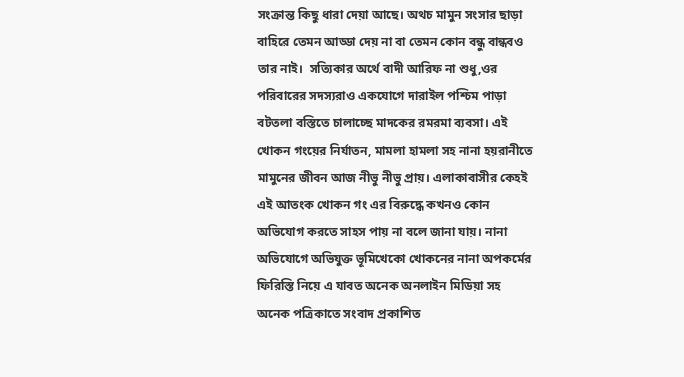সংক্রান্ত কিছু ধারা দেয়া আছে। অথচ মামুন সংসার ছাড়া বাহিরে তেমন আড্ডা দেয় না বা তেমন কোন বন্ধু বান্ধবও তার নাই।  সত্যিকার অর্থে বাদী আরিফ না শুধু,ওর পরিবারের সদস্যরাও একযোগে দারাইল পশ্চিম পাড়া বটতলা বস্তিতে চালাচ্ছে মাদকের রমরমা ব্যবসা। এই খোকন গংয়ের নির্যাতন, মামলা হামলা সহ নানা হয়রানীতে মামুনের জীবন আজ নীভু নীভু প্রায়। এলাকাবাসীর কেহই এই আতংক খোকন গং এর বিরুদ্ধে কখনও কোন অভিযোগ করতে সাহস পায় না বলে জানা যায়। নানা অভিযোগে অভিযুক্ত ভূমিখেকো খোকনের নানা অপকর্মের ফিরিস্তি নিয়ে এ যাবত অনেক অনলাইন মিডিয়া সহ অনেক পত্রিকাতে সংবাদ প্রকাশিত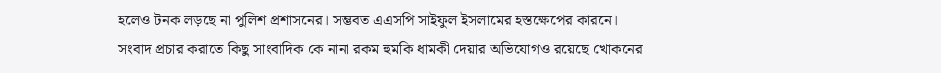হলেও টনক লড়ছে না পুলিশ প্রশাসনের। সম্ভবত এএসপি সাইফুল ইসলামের হস্তক্ষেপের কারনে। সংবাদ প্রচার করাতে কিছু সাংবাদিক কে নানা রকম হুমকি ধামকী দেয়ার অভিযোগও রয়েছে খোকনের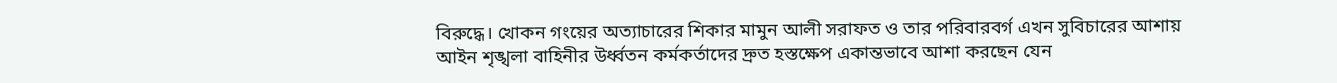বিরুদ্ধে। খোকন গংয়ের অত্যাচারের শিকার মামুন আলী সরাফত ও তার পরিবারবর্গ এখন সুবিচারের আশায় আইন শৃঙ্খলা বাহিনীর উর্ধ্বতন কর্মকর্তাদের দ্রুত হস্তক্ষেপ একান্তভাবে আশা করছেন যেন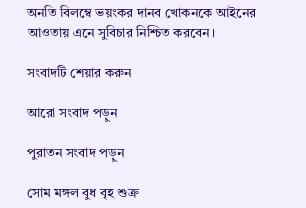অনতি বিলম্বে ভয়ংকর দানব খোকনকে আইনের আওতায় এনে সুবিচার নিশ্চিত করবেন।

সংবাদটি শেয়ার করুন

আরো সংবাদ পড়ুন

পুরাতন সংবাদ পড়ুন

সোম মঙ্গল বুধ বৃহ শুক্র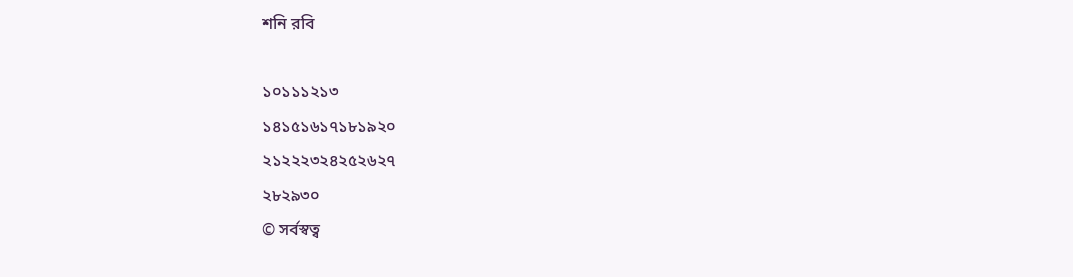শনি রবি

১০১১১২১৩
১৪১৫১৬১৭১৮১৯২০
২১২২২৩২৪২৫২৬২৭
২৮২৯৩০
© সর্বস্বত্ব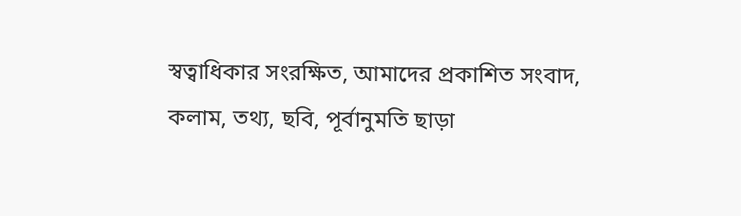স্বত্বাধিকার সংরক্ষিত, আমাদের প্রকাশিত সংবাদ, কলাম, তথ্য, ছবি, পূর্বানুমতি ছাড়া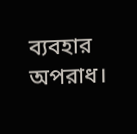ব্যবহার অপরাধ।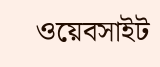ওয়েবসাইট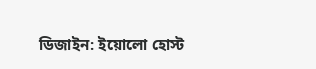ডিজাইন: ইয়োলো হোস্ট